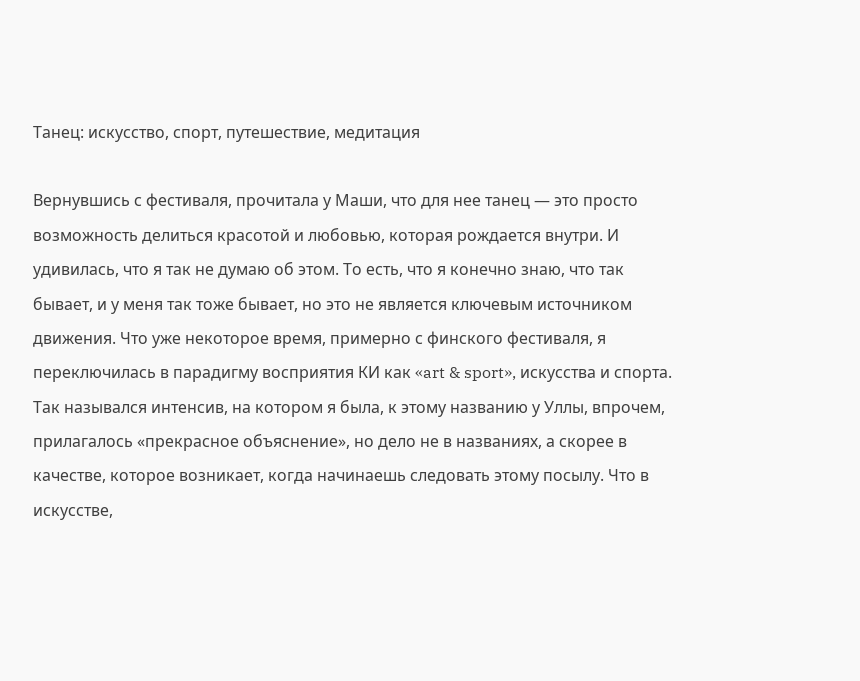Танец: искусство, спорт, путешествие, медитация

Вернувшись с фестиваля, прочитала у Маши, что для нее танец — это просто возможность делиться красотой и любовью, которая рождается внутри. И удивилась, что я так не думаю об этом. То есть, что я конечно знаю, что так бывает, и у меня так тоже бывает, но это не является ключевым источником движения. Что уже некоторое время, примерно с финского фестиваля, я переключилась в парадигму восприятия КИ как «art & sport», искусства и спорта. Так назывался интенсив, на котором я была, к этому названию у Уллы, впрочем, прилагалось «прекрасное объяснение», но дело не в названиях, а скорее в качестве, которое возникает, когда начинаешь следовать этому посылу. Что в искусстве,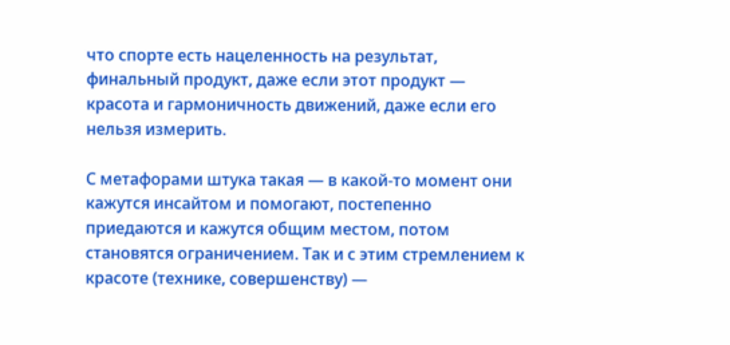что спорте есть нацеленность на результат, финальный продукт, даже если этот продукт — красота и гармоничность движений, даже если его нельзя измерить.

С метафорами штука такая — в какой-то момент они кажутся инсайтом и помогают, постепенно приедаются и кажутся общим местом, потом становятся ограничением. Так и с этим стремлением к красоте (технике, совершенству) —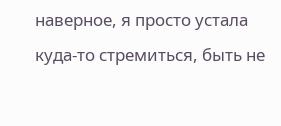наверное, я просто устала куда-то стремиться, быть не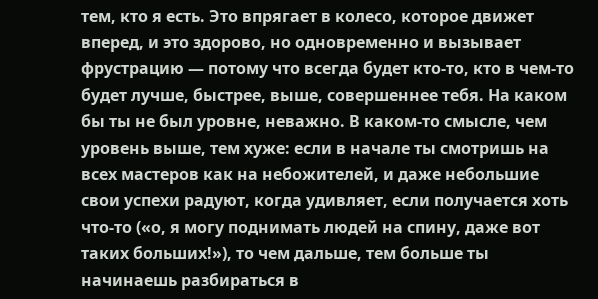тем, кто я есть. Это впрягает в колесо, которое движет вперед, и это здорово, но одновременно и вызывает фрустрацию — потому что всегда будет кто-то, кто в чем-то будет лучше, быстрее, выше, совершеннее тебя. На каком бы ты не был уровне, неважно. В каком-то смысле, чем уровень выше, тем хуже: если в начале ты смотришь на всех мастеров как на небожителей, и даже небольшие свои успехи радуют, когда удивляет, если получается хоть что-то («о, я могу поднимать людей на спину, даже вот таких больших!»), то чем дальше, тем больше ты начинаешь разбираться в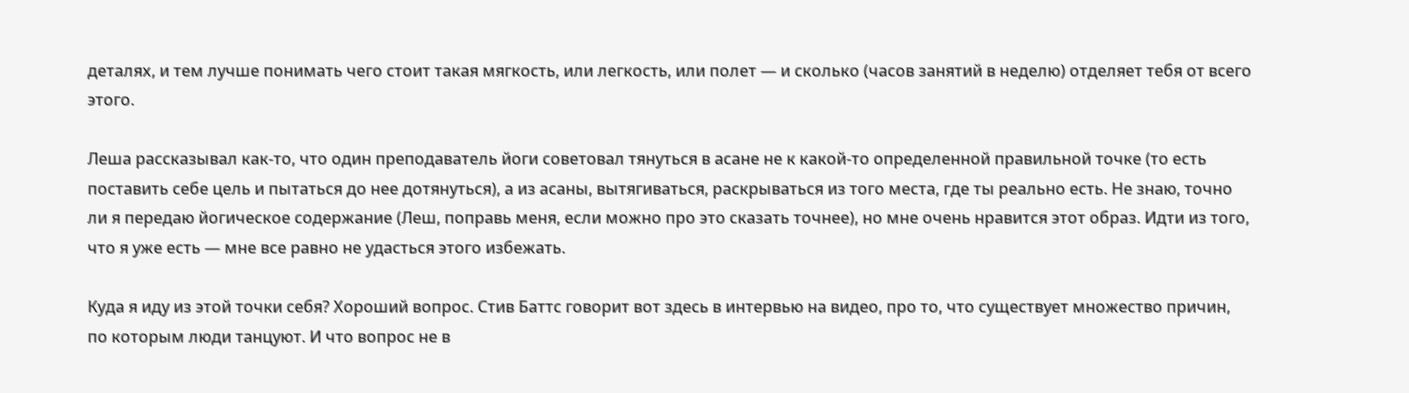деталях, и тем лучше понимать чего стоит такая мягкость, или легкость, или полет — и сколько (часов занятий в неделю) отделяет тебя от всего этого.

Леша рассказывал как-то, что один преподаватель йоги советовал тянуться в асане не к какой-то определенной правильной точке (то есть поставить себе цель и пытаться до нее дотянуться), а из асаны, вытягиваться, раскрываться из того места, где ты реально есть. Не знаю, точно ли я передаю йогическое содержание (Леш, поправь меня, если можно про это сказать точнее), но мне очень нравится этот образ. Идти из того, что я уже есть — мне все равно не удасться этого избежать.

Куда я иду из этой точки себя? Хороший вопрос. Стив Баттс говорит вот здесь в интервью на видео, про то, что существует множество причин, по которым люди танцуют. И что вопрос не в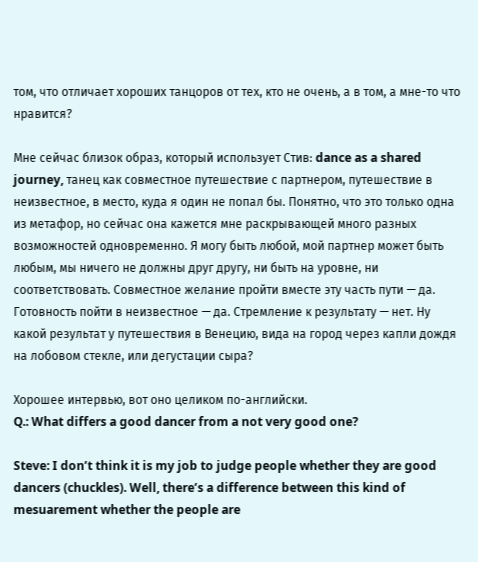том, что отличает хороших танцоров от тех, кто не очень, а в том, а мне-то что нравится?

Мне сейчас близок образ, который использует Стив: dance as a shared journey, танец как совместное путешествие с партнером, путешествие в неизвестное, в место, куда я один не попал бы. Понятно, что это только одна из метафор, но сейчас она кажется мне раскрывающей много разных возможностей одновременно. Я могу быть любой, мой партнер может быть любым, мы ничего не должны друг другу, ни быть на уровне, ни соответствовать. Совместное желание пройти вместе эту часть пути — да. Готовность пойти в неизвестное — да. Стремление к результату — нет. Ну какой результат у путешествия в Венецию, вида на город через капли дождя на лобовом стекле, или дегустации сыра?

Хорошее интервью, вот оно целиком по-английски.
Q.: What differs a good dancer from a not very good one?

Steve: I don’t think it is my job to judge people whether they are good dancers (chuckles). Well, there’s a difference between this kind of mesuarement whether the people are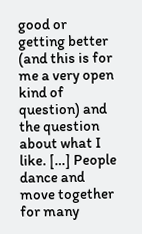good or getting better (and this is for me a very open kind of question) and the question about what I like. […] People dance and move together for many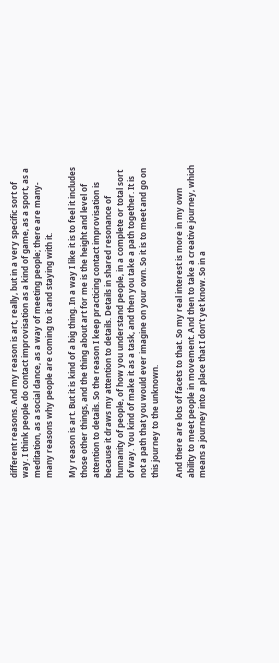different reasons. And my reason is art, really, but in a very specific sort of way. I think people do contact improvisation as a kind of game, as a sport, as a meditation, as a social dance, as a way of meeting people; there are many-many reasons why people are coming to it and staying with it.

My reason is art. But it is kind of a big thing. In a way I like it is to feel it includes those other things, and the thing about art for me is the height and level of attention to details. So the reason I keep practicing contact improvisation is because it draws my attention to details. Details in shared resonance of humanity of people, of how you understand people, in a complete or total sort of way. You kind of make it as a task, and then you take a path together. It is not a path that you would ever imagine on your own. So it is to meet and go on this journey to the unknown.

And there are lots of facets to that. So my real interest is more in my own ability to meet people in movement. And then to take a creative journey, which means a journey into a place that I don’t yet know. So in a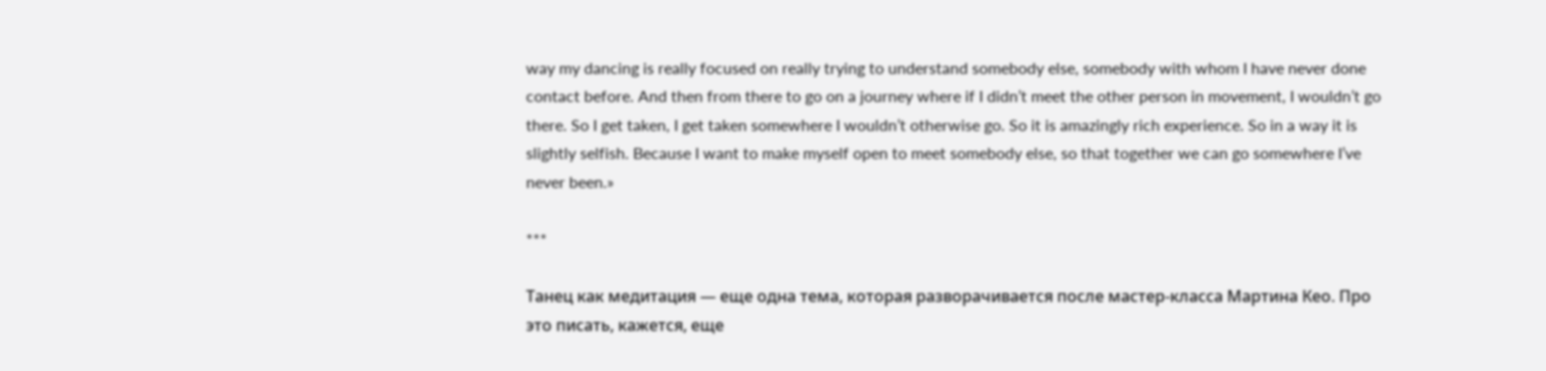way my dancing is really focused on really trying to understand somebody else, somebody with whom I have never done contact before. And then from there to go on a journey where if I didn’t meet the other person in movement, I wouldn’t go there. So I get taken, I get taken somewhere I wouldn’t otherwise go. So it is amazingly rich experience. So in a way it is slightly selfish. Because I want to make myself open to meet somebody else, so that together we can go somewhere I’ve never been.»

***

Танец как медитация — еще одна тема, которая разворачивается после мастер-класса Мартина Кео. Про это писать, кажется, еще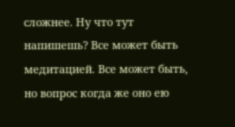сложнее. Ну что тут напишешь? Все может быть медитацией. Все может быть, но вопрос когда же оно ею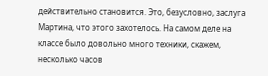действительно становится. Это, безусловно, заслуга Мартина, что этого захотелось. На самом деле на классе было довольно много техники, скажем, несколько часов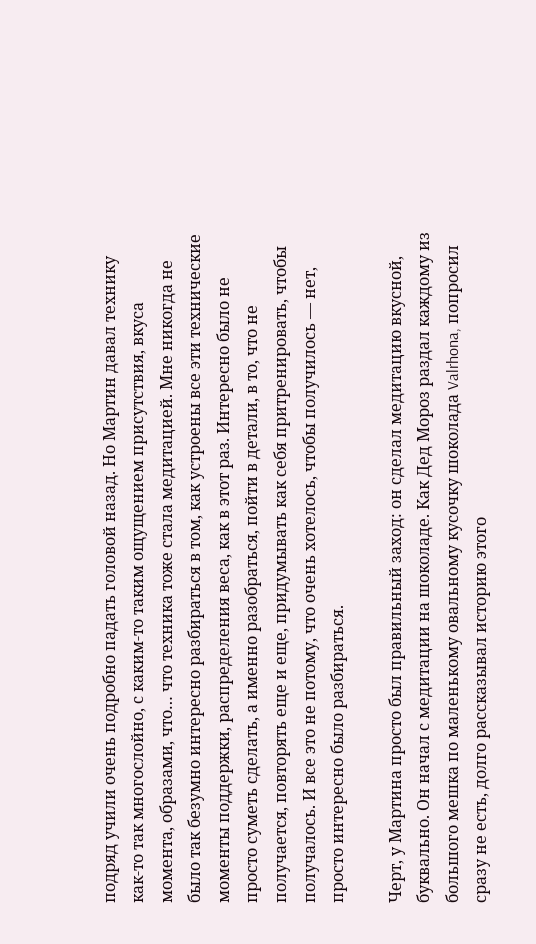подряд учили очень подробно падать головой назад. Но Мартин давал технику как-то так многослойно, с каким-то таким ощущением присутствия, вкуса момента, образами, что… что техника тоже стала медитацией. Мне никогда не было так безумно интересно разбираться в том, как устроены все эти технические моменты поддержки, распределения веса, как в этот раз. Интересно было не просто суметь сделать, а именно разобраться, пойти в детали, в то, что не получается, повторять еще и еще, придумывать как себя притренировать, чтобы получалось. И все это не потому, что очень хотелось, чтобы получилось — нет, просто интересно было разбираться.

Черт, у Мартина просто был правильный заход: он сделал медитацию вкусной, буквально. Он начал с медитации на шоколаде. Как Дед Мороз раздал каждому из большого мешка по маленькому овальному кусочку шоколада Valrhona, попросил сразу не есть, долго рассказывал историю этого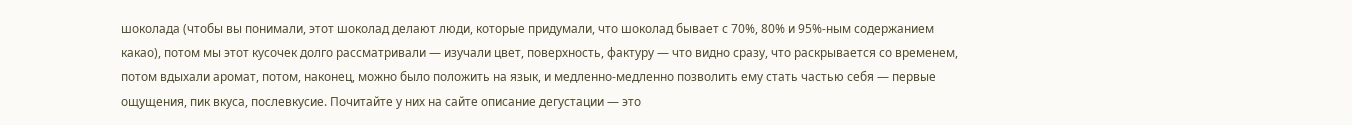шоколада (чтобы вы понимали, этот шоколад делают люди, которые придумали, что шоколад бывает с 70%, 80% и 95%-ным cодержанием какао), потом мы этот кусочек долго рассматривали — изучали цвет, поверхность, фактуру — что видно сразу, что раскрывается со временем, потом вдыхали аромат, потом, наконец, можно было положить на язык, и медленно-медленно позволить ему стать частью себя — первые ощущения, пик вкуса, послевкусие. Почитайте у них на сайте описание дегустации — это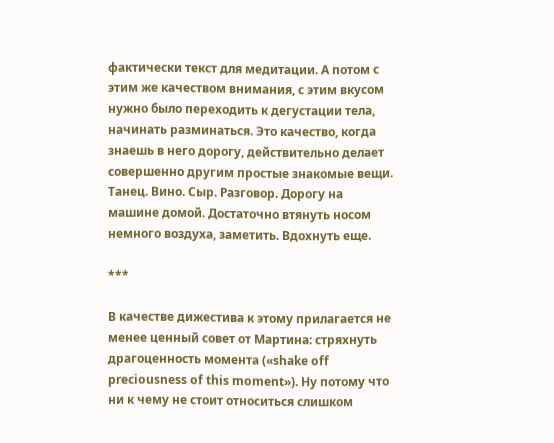фактически текст для медитации. А потом с этим же качеством внимания, с этим вкусом нужно было переходить к дегустации тела, начинать разминаться. Это качество, когда знаешь в него дорогу, действительно делает совершенно другим простые знакомые вещи. Танец. Вино. Сыр. Разговор. Дорогу на машине домой. Достаточно втянуть носом немного воздуха, заметить. Вдохнуть еще.

***

В качестве дижестива к этому прилагается не менее ценный совет от Мартина: стряхнуть драгоценность момента («shake off preciousness of this moment»). Ну потому что ни к чему не стоит относиться слишком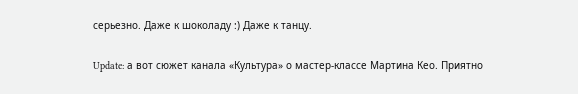серьезно. Даже к шоколаду :) Даже к танцу.

Update: а вот сюжет канала «Культура» о мастер-классе Мартина Кео. Приятно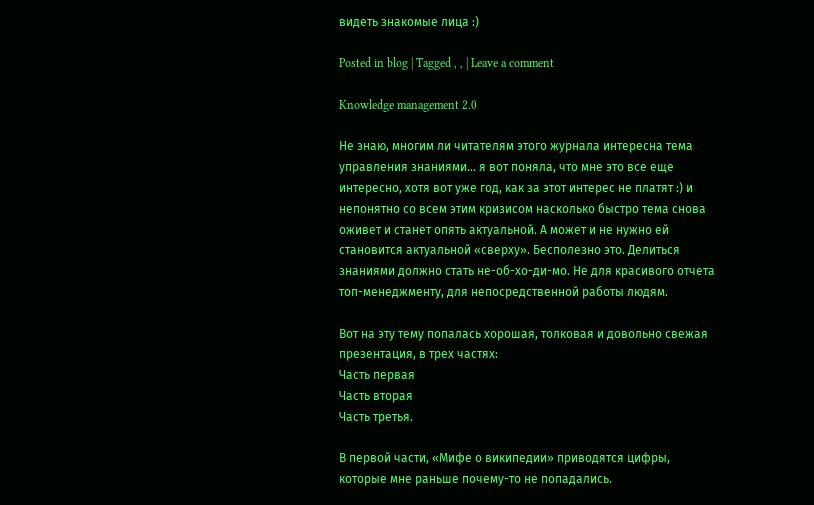видеть знакомые лица :)

Posted in blog | Tagged , , | Leave a comment

Knowledge management 2.0

Не знаю, многим ли читателям этого журнала интересна тема управления знаниями… я вот поняла, что мне это все еще интересно, хотя вот уже год, как за этот интерес не платят :) и непонятно со всем этим кризисом насколько быстро тема снова оживет и станет опять актуальной. А может и не нужно ей становится актуальной «сверху». Бесполезно это. Делиться знаниями должно стать не-об-хо-ди-мо. Не для красивого отчета топ-менеджменту, для непосредственной работы людям.

Вот на эту тему попалась хорошая, толковая и довольно свежая презентация, в трех частях:
Часть первая
Часть вторая
Часть третья.

В первой части, «Мифе о википедии» приводятся цифры, которые мне раньше почему-то не попадались.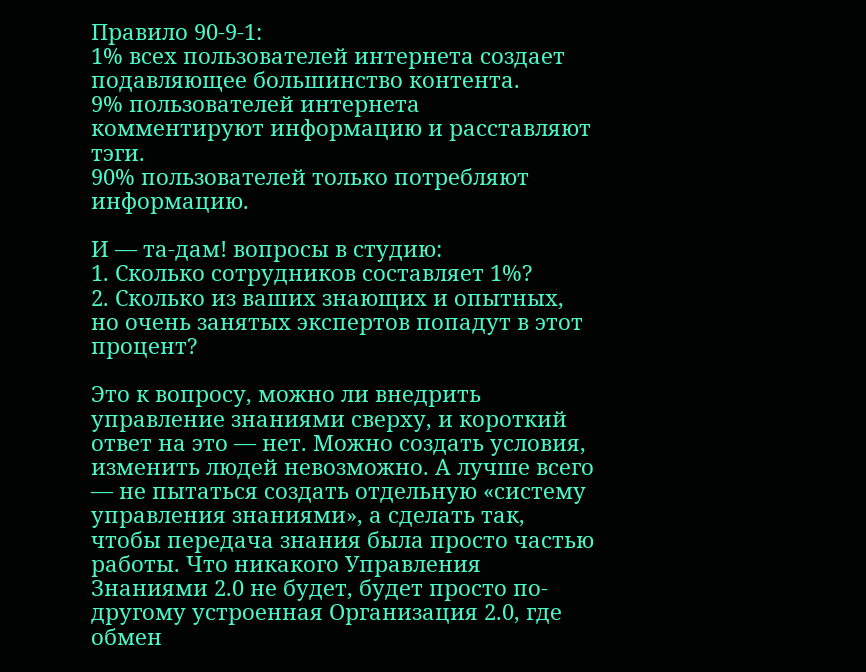Правило 90-9-1:
1% всех пользователей интернета создает подавляющее большинство контента.
9% пользователей интернета комментируют информацию и расставляют тэги.
90% пользователей только потребляют информацию.

И — та-дам! вопросы в студию:
1. Сколько сотрудников составляет 1%?
2. Сколько из ваших знающих и опытных, но очень занятых экспертов попадут в этот процент?

Это к вопросу, можно ли внедрить управление знаниями сверху, и короткий ответ на это — нет. Можно создать условия, изменить людей невозможно. А лучше всего — не пытаться создать отдельную «систему управления знаниями», а сделать так, чтобы передача знания была просто частью работы. Что никакого Управления Знаниями 2.0 не будет, будет просто по-другому устроенная Организация 2.0, где обмен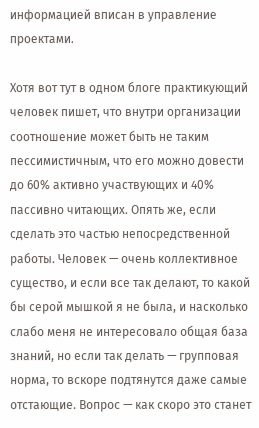информацией вписан в управление проектами.

Хотя вот тут в одном блоге практикующий человек пишет, что внутри организации соотношение может быть не таким пессимистичным, что его можно довести до 60% активно участвующих и 40% пассивно читающих. Опять же, если сделать это частью непосредственной работы. Человек — очень коллективное существо, и если все так делают, то какой бы серой мышкой я не была, и насколько слабо меня не интересовало общая база знаний, но если так делать — групповая норма, то вскоре подтянутся даже самые отстающие. Вопрос — как скоро это станет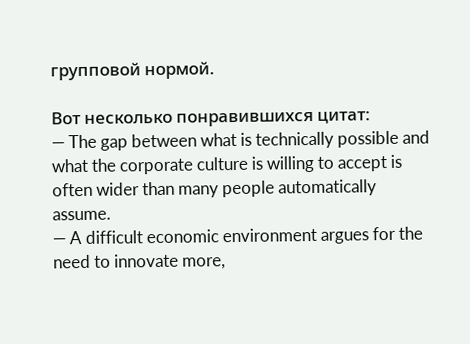групповой нормой.

Вот несколько понравившихся цитат:
— The gap between what is technically possible and what the corporate culture is willing to accept is often wider than many people automatically assume.
— A difficult economic environment argues for the need to innovate more,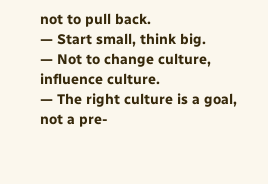not to pull back.
— Start small, think big.
— Not to change culture, influence culture.
— The right culture is a goal, not a pre-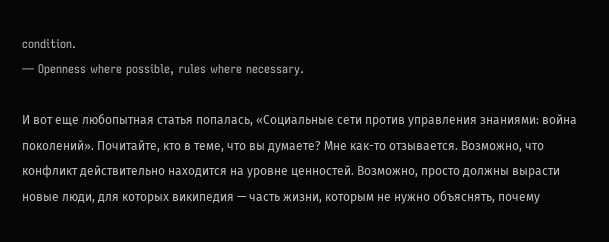condition.
— Openness where possible, rules where necessary.

И вот еще любопытная статья попалась, «Социальные сети против управления знаниями: война поколений». Почитайте, кто в теме, что вы думаете? Мне как-то отзывается. Возможно, что конфликт действительно находится на уровне ценностей. Возможно, просто должны вырасти новые люди, для которых википедия — часть жизни, которым не нужно объяснять, почему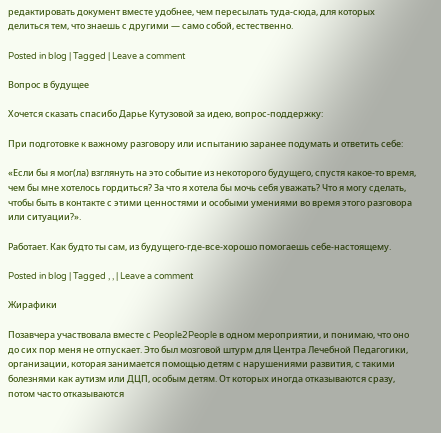редактировать документ вместе удобнее, чем пересылать туда-сюда, для которых делиться тем, что знаешь с другими — само собой, естественно.

Posted in blog | Tagged | Leave a comment

Вопрос в будущее

Хочется сказать спасибо Дарье Кутузовой за идею, вопрос-поддержку:

При подготовке к важному разговору или испытанию заранее подумать и ответить себе:

«Если бы я мог(ла) взглянуть на это событие из некоторого будущего, спустя какое-то время, чем бы мне хотелось гордиться? За что я хотела бы мочь себя уважать? Что я могу сделать, чтобы быть в контакте с этими ценностями и особыми умениями во время этого разговора или ситуации?».

Работает. Как будто ты сам, из будущего-где-все-хорошо помогаешь себе-настоящему.

Posted in blog | Tagged , , | Leave a comment

Жирафики

Позавчера участвовала вместе с People2People в одном мероприятии, и понимаю, что оно до сих пор меня не отпускает. Это был мозговой штурм для Центра Лечебной Педагогики, организации, которая занимается помощью детям с нарушениями развития, c такими болезнями как аутизм или ДЦП, особым детям. От которых иногда отказываются сразу, потом часто отказываются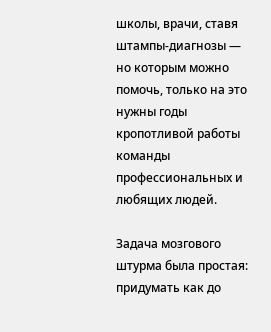школы, врачи, ставя штампы-диагнозы — но которым можно помочь, только на это нужны годы кропотливой работы команды профессиональных и любящих людей.

Задача мозгового штурма была простая: придумать как до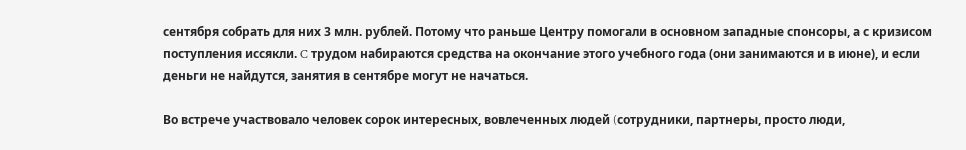сентября собрать для них 3 млн. рублей. Потому что раньше Центру помогали в основном западные спонсоры, а с кризисом поступления иссякли. C трудом набираются средства на окончание этого учебного года (они занимаются и в июне), и если деньги не найдутся, занятия в сентябре могут не начаться.

Во встрече участвовало человек сорок интересных, вовлеченных людей (cотрудники, партнеры, просто люди,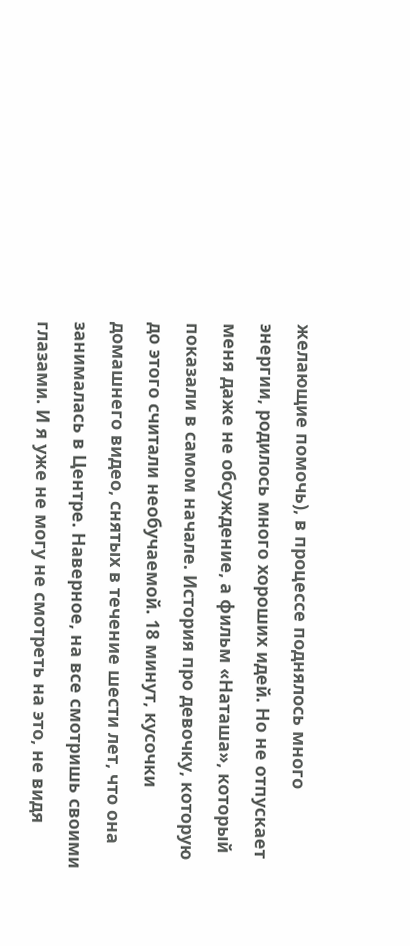желающие помочь), в процессе поднялось много энергии, родилось много хороших идей. Но не отпускает меня даже не обсуждение, а фильм «Наташа», который показали в самом начале. История про девочку, которую до этого считали необучаемой. 18 минут, кусочки домашнего видео, снятых в течение шести лет, что она занималась в Центре. Наверное, на все смотришь своими глазами. И я уже не могу не смотреть на это, не видя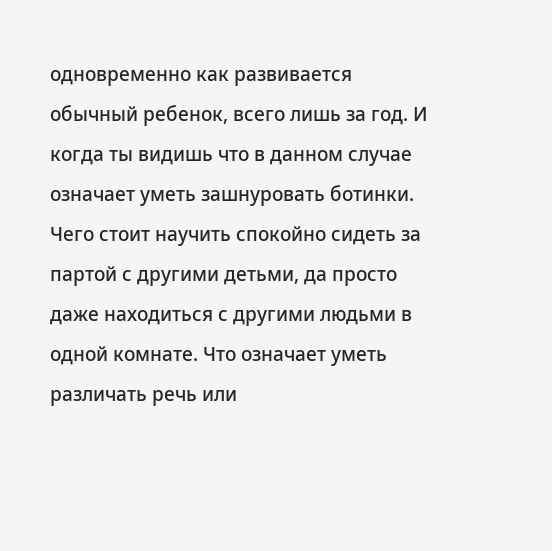одновременно как развивается обычный ребенок, всего лишь за год. И когда ты видишь что в данном случае означает уметь зашнуровать ботинки. Чего стоит научить спокойно сидеть за партой с другими детьми, да просто даже находиться с другими людьми в одной комнате. Что означает уметь различать речь или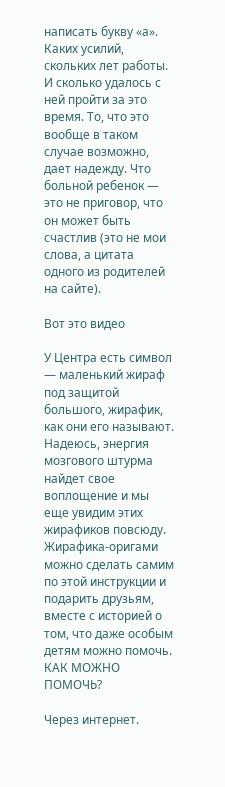написать букву «а». Каких усилий, скольких лет работы. И сколько удалось с ней пройти за это время. То, что это вообще в таком случае возможно, дает надежду. Что больной ребенок — это не приговор, что он может быть счастлив (это не мои слова, а цитата одного из родителей на сайте).

Вот это видео

У Центра есть символ — маленький жираф под защитой большого, жирафик, как они его называют. Надеюсь, энергия мозгового штурма найдет свое воплощение и мы еще увидим этих жирафиков повсюду. Жирафика-оригами можно сделать самим по этой инструкции и подарить друзьям, вместе с историей о том, что даже особым детям можно помочь.
КАК МОЖНО ПОМОЧЬ?

Через интернет.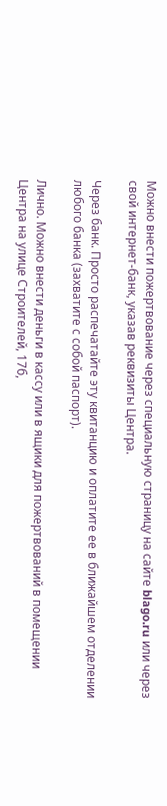Можно внести пожертвование через специальную страницу на сайте blago.ru или через свой интернет-банк, указав реквизиты Центра.

Через банк. Просто распечатайте эту квитанцию и оплатите ее в ближайшем отделении любого банка (захватите с собой паспорт).

Лично. Можно внести деньги в кассу или в ящики для пожертвований в помещении Центра на улице Строителей, 17б,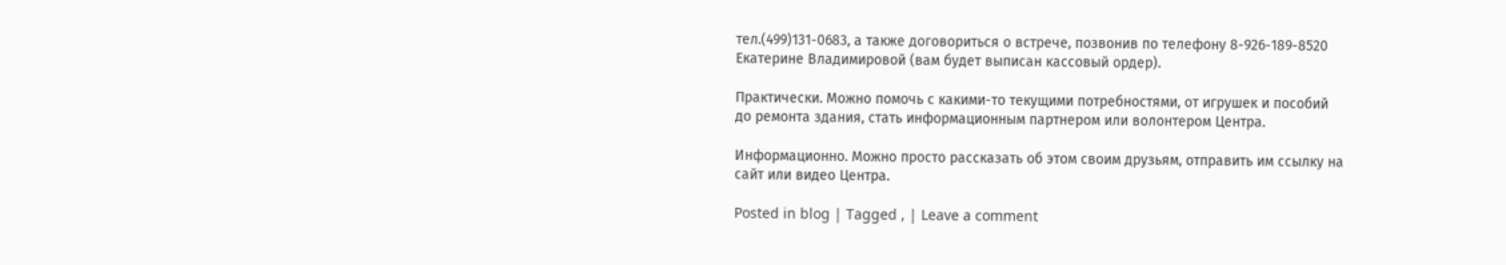тел.(499)131-0683, а также договориться о встрече, позвонив по телефону 8-926-189-8520 Екатерине Владимировой (вам будет выписан кассовый ордер).

Практически. Можно помочь с какими-то текущими потребностями, от игрушек и пособий до ремонта здания, стать информационным партнером или волонтером Центра.

Информационно. Можно просто рассказать об этом своим друзьям, отправить им ссылку на сайт или видео Центра.

Posted in blog | Tagged , | Leave a comment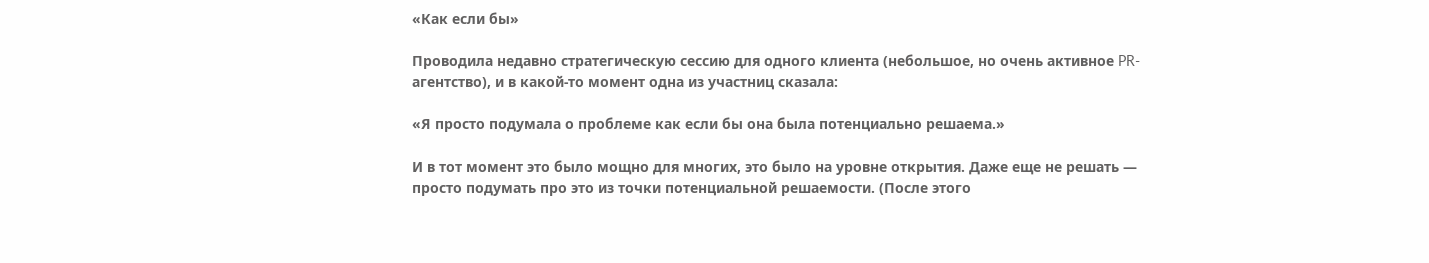«Как если бы»

Проводила недавно стратегическую сессию для одного клиента (небольшое, но очень активное PR-агентство), и в какой-то момент одна из участниц сказала:

«Я просто подумала о проблеме как если бы она была потенциально решаема.»

И в тот момент это было мощно для многих, это было на уровне открытия. Даже еще не решать — просто подумать про это из точки потенциальной решаемости. (После этого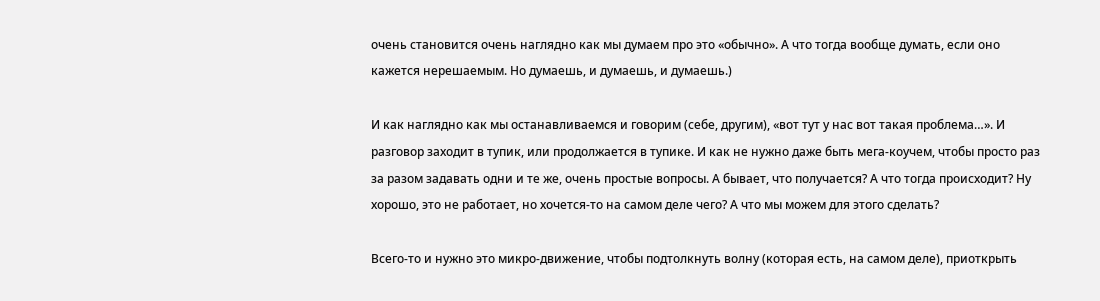очень становится очень наглядно как мы думаем про это «обычно». А что тогда вообще думать, если оно кажется нерешаемым. Но думаешь, и думаешь, и думаешь.)

И как наглядно как мы останавливаемся и говорим (себе, другим), «вот тут у нас вот такая проблема…». И разговор заходит в тупик, или продолжается в тупике. И как не нужно даже быть мега-коучем, чтобы просто раз за разом задавать одни и те же, очень простые вопросы. А бывает, что получается? А что тогда происходит? Ну хорошо, это не работает, но хочется-то на самом деле чего? А что мы можем для этого сделать?

Всего-то и нужно это микро-движение, чтобы подтолкнуть волну (которая есть, на самом деле), приоткрыть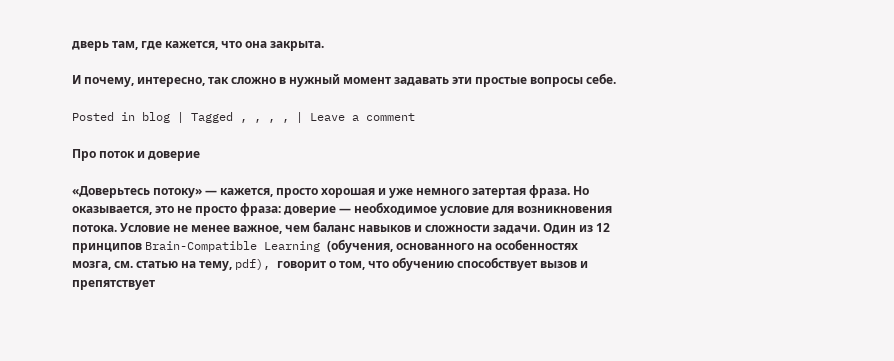дверь там, где кажется, что она закрыта.

И почему, интересно, так сложно в нужный момент задавать эти простые вопросы себе.

Posted in blog | Tagged , , , , | Leave a comment

Про поток и доверие

«Доверьтесь потоку» — кажется, просто хорошая и уже немного затертая фраза. Но оказывается, это не просто фраза: доверие — необходимое условие для возникновения потока. Условие не менее важное, чем баланс навыков и сложности задачи. Один из 12 принципов Brain-Compatible Learning (обучения, основанного на особенностях мозга, см. статью на тему, pdf), говорит о том, что обучению способствует вызов и препятствует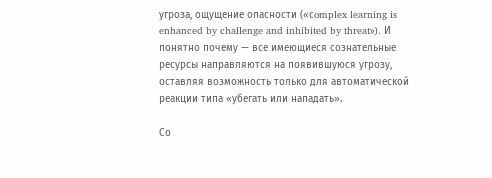угроза, ощущение опасности («сomplex learning is enhanced by challenge and inhibited by threat»). И понятно почему — все имеющиеся сознательные ресурсы направляются на появившуюся угрозу, оставляя возможность только для автоматической реакции типа «убегать или нападать».

Со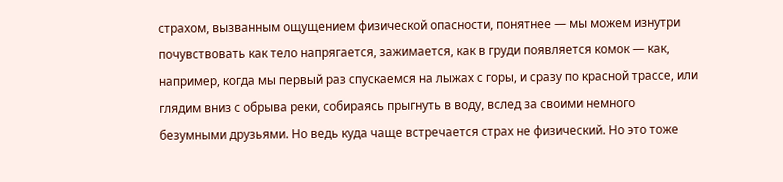страхом, вызванным ощущением физической опасности, понятнее — мы можем изнутри почувствовать как тело напрягается, зажимается, как в груди появляется комок — как, например, когда мы первый раз спускаемся на лыжах с горы, и сразу по красной трассе, или глядим вниз с обрыва реки, собираясь прыгнуть в воду, вслед за своими немного безумными друзьями. Но ведь куда чаще встречается страх не физический. Но это тоже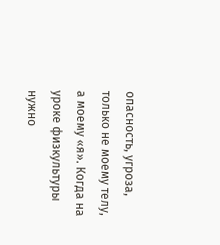опасность, угроза, только не моему телу, а моему «я». Когда на уроке физкультуры нужно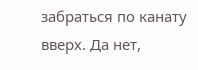забраться по канату вверх. Да нет,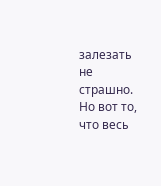залезать не страшно. Но вот то, что весь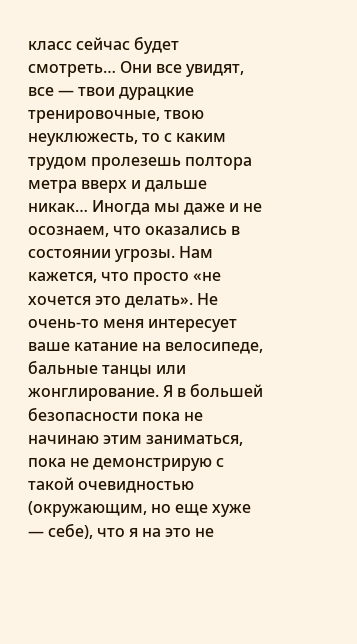класс сейчас будет смотреть… Они все увидят, все — твои дурацкие тренировочные, твою неуклюжесть, то с каким трудом пролезешь полтора метра вверх и дальше никак… Иногда мы даже и не осознаем, что оказались в состоянии угрозы. Нам кажется, что просто «не хочется это делать». Не очень-то меня интересует ваше катание на велосипеде, бальные танцы или жонглирование. Я в большей безопасности пока не начинаю этим заниматься, пока не демонстрирую с такой очевидностью (окружающим, но еще хуже — себе), что я на это не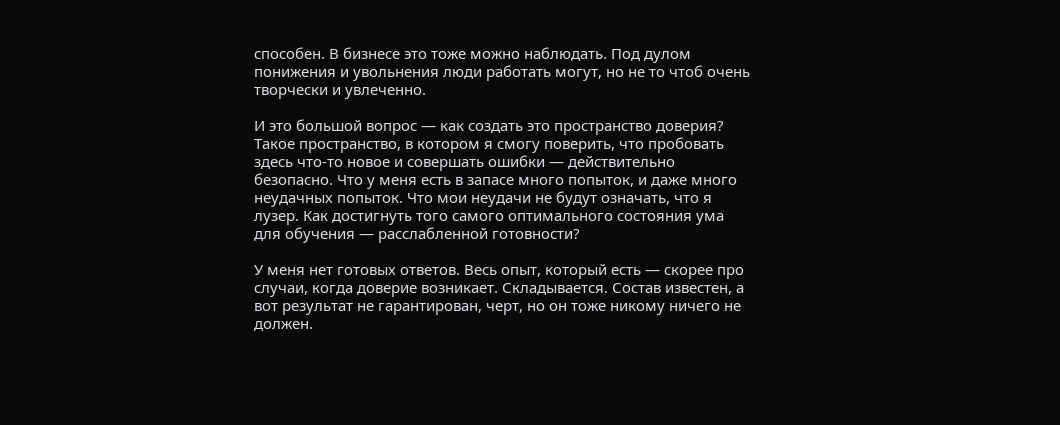способен. В бизнесе это тоже можно наблюдать. Под дулом понижения и увольнения люди работать могут, но не то чтоб очень творчески и увлеченно.

И это большой вопрос — как создать это пространство доверия? Такое пространство, в котором я смогу поверить, что пробовать здесь что-то новое и совершать ошибки — действительно безопасно. Что у меня есть в запасе много попыток, и даже много неудачных попыток. Что мои неудачи не будут означать, что я лузер. Как достигнуть того самого оптимального состояния ума для обучения — расслабленной готовности?

У меня нет готовых ответов. Весь опыт, который есть — скорее про случаи, когда доверие возникает. Складывается. Состав известен, а вот результат не гарантирован, черт, но он тоже никому ничего не должен.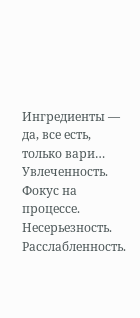Ингредиенты — да, все есть, только вари… Увлеченность. Фокус на процессе. Несерьезность. Расслабленность.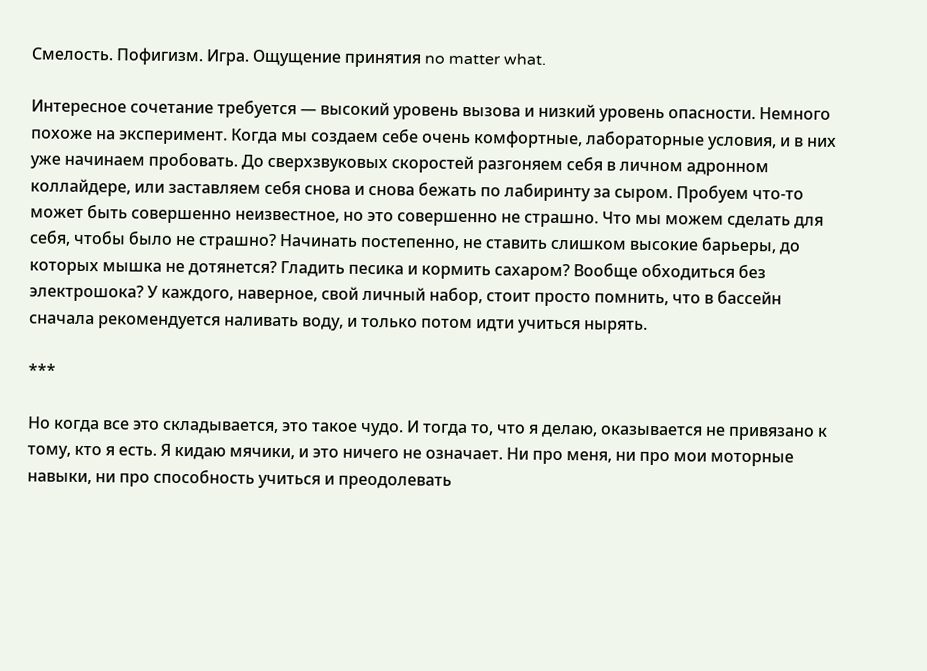Смелость. Пофигизм. Игра. Ощущение принятия no matter what.

Интересное сочетание требуется — высокий уровень вызова и низкий уровень опасности. Немного похоже на эксперимент. Когда мы создаем себе очень комфортные, лабораторные условия, и в них уже начинаем пробовать. До сверхзвуковых скоростей разгоняем себя в личном адронном коллайдере, или заставляем себя снова и снова бежать по лабиринту за сыром. Пробуем что-то может быть совершенно неизвестное, но это совершенно не страшно. Что мы можем сделать для себя, чтобы было не страшно? Начинать постепенно, не ставить слишком высокие барьеры, до которых мышка не дотянется? Гладить песика и кормить сахаром? Вообще обходиться без электрошока? У каждого, наверное, свой личный набор, стоит просто помнить, что в бассейн сначала рекомендуется наливать воду, и только потом идти учиться нырять.

***

Но когда все это складывается, это такое чудо. И тогда то, что я делаю, оказывается не привязано к тому, кто я есть. Я кидаю мячики, и это ничего не означает. Ни про меня, ни про мои моторные навыки, ни про способность учиться и преодолевать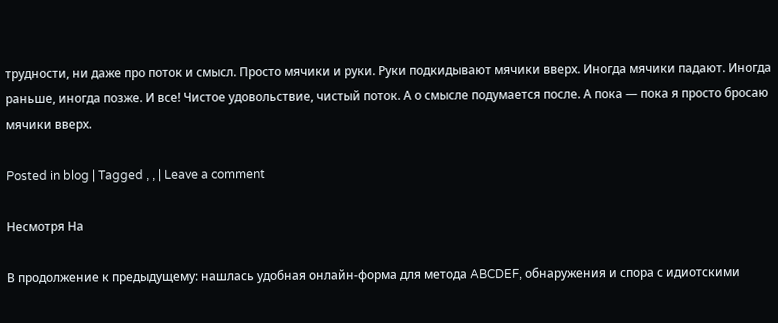трудности, ни даже про поток и смысл. Просто мячики и руки. Руки подкидывают мячики вверх. Иногда мячики падают. Иногда раньше, иногда позже. И все! Чистое удовольствие, чистый поток. А о смысле подумается после. А пока — пока я просто бросаю мячики вверх.

Posted in blog | Tagged , , | Leave a comment

Несмотря На

В продолжение к предыдущему: нашлась удобная онлайн-форма для метода ABCDEF, обнаружения и спора с идиотскими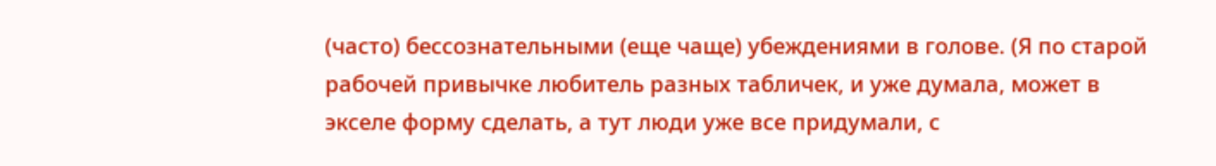(часто) бессознательными (еще чаще) убеждениями в голове. (Я по старой рабочей привычке любитель разных табличек, и уже думала, может в экселе форму сделать, а тут люди уже все придумали, с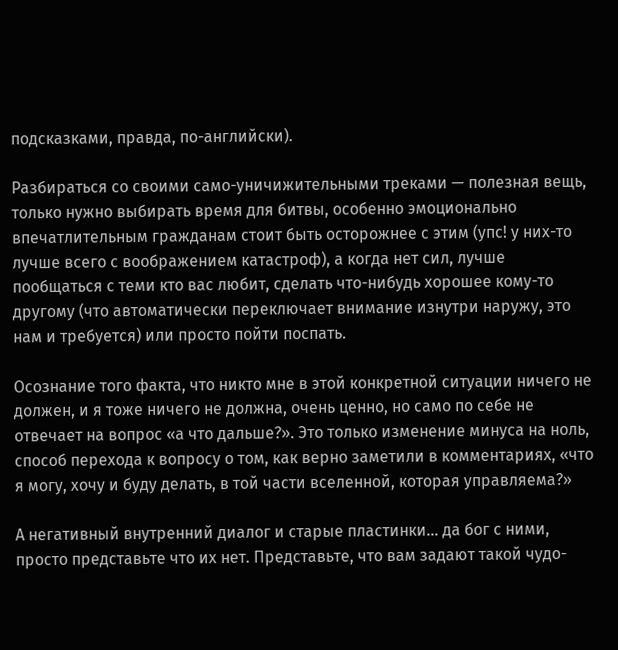подсказками, правда, по-английски).

Разбираться со своими само-уничижительными треками — полезная вещь, только нужно выбирать время для битвы, особенно эмоционально впечатлительным гражданам стоит быть осторожнее с этим (упс! у них-то лучше всего с воображением катастроф), а когда нет сил, лучше пообщаться с теми кто вас любит, сделать что-нибудь хорошее кому-то другому (что автоматически переключает внимание изнутри наружу, это нам и требуется) или просто пойти поспать.

Осознание того факта, что никто мне в этой конкретной ситуации ничего не должен, и я тоже ничего не должна, очень ценно, но само по себе не отвечает на вопрос «а что дальше?». Это только изменение минуса на ноль, способ перехода к вопросу о том, как верно заметили в комментариях, «что я могу, хочу и буду делать, в той части вселенной, которая управляема?»

А негативный внутренний диалог и старые пластинки… да бог с ними, просто представьте что их нет. Представьте, что вам задают такой чудо-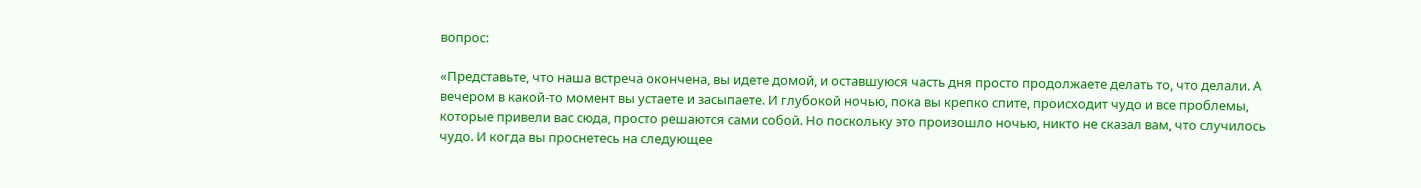вопрос:

«Представьте, что наша встреча окончена, вы идете домой, и оставшуюся часть дня просто продолжаете делать то, что делали. А вечером в какой-то момент вы устаете и засыпаете. И глубокой ночью, пока вы крепко спите, происходит чудо и все проблемы, которые привели вас сюда, просто решаются сами собой. Но поскольку это произошло ночью, никто не сказал вам, что случилось чудо. И когда вы проснетесь на следующее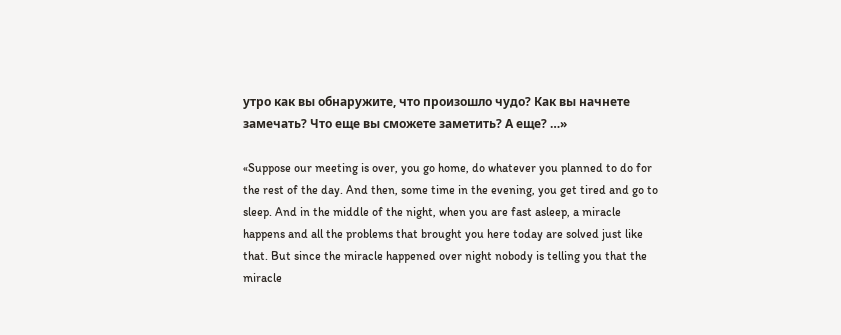утро как вы обнаружите, что произошло чудо? Как вы начнете замечать? Что еще вы сможете заметить? А еще? …»

«Suppose our meeting is over, you go home, do whatever you planned to do for the rest of the day. And then, some time in the evening, you get tired and go to sleep. And in the middle of the night, when you are fast asleep, a miracle happens and all the problems that brought you here today are solved just like that. But since the miracle happened over night nobody is telling you that the miracle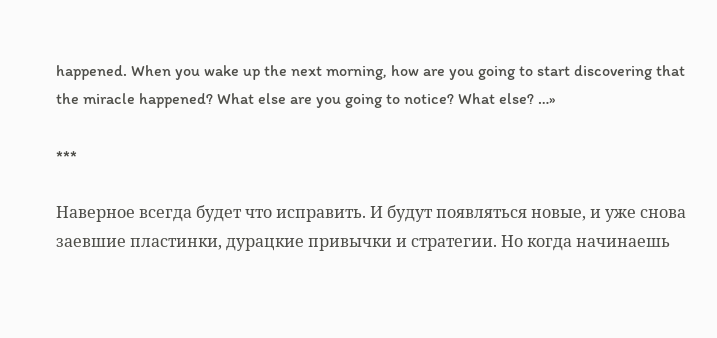happened. When you wake up the next morning, how are you going to start discovering that the miracle happened? What else are you going to notice? What else? …»

***

Наверное всегда будет что исправить. И будут появляться новые, и уже снова заевшие пластинки, дурацкие привычки и стратегии. Но когда начинаешь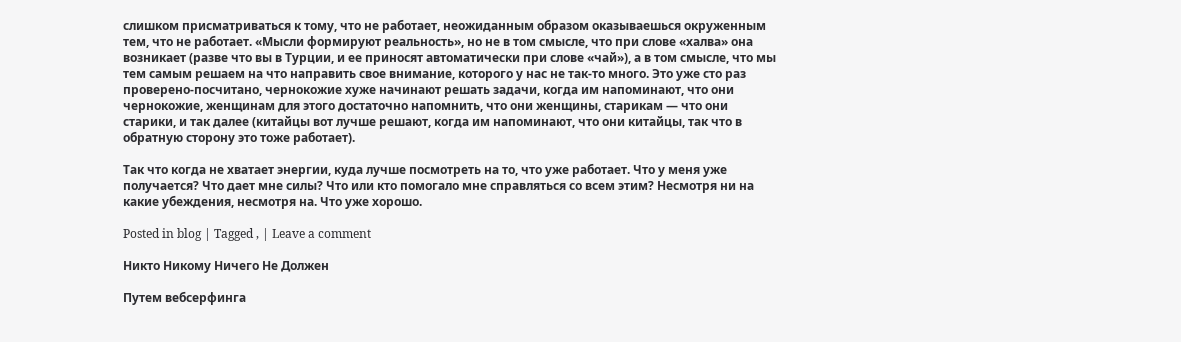слишком присматриваться к тому, что не работает, неожиданным образом оказываешься окруженным тем, что не работает. «Мысли формируют реальность», но не в том смысле, что при слове «халва» она возникает (разве что вы в Турции, и ее приносят автоматически при слове «чай»), а в том смысле, что мы тем самым решаем на что направить свое внимание, которого у нас не так-то много. Это уже сто раз проверено-посчитано, чернокожие хуже начинают решать задачи, когда им напоминают, что они чернокожие, женщинам для этого достаточно напомнить, что они женщины, старикам — что они старики, и так далее (китайцы вот лучше решают, когда им напоминают, что они китайцы, так что в обратную сторону это тоже работает).

Так что когда не хватает энергии, куда лучше посмотреть на то, что уже работает. Что у меня уже получается? Что дает мне силы? Что или кто помогало мне справляться со всем этим? Несмотря ни на какие убеждения, несмотря на. Что уже хорошо.

Posted in blog | Tagged , | Leave a comment

Никто Никому Ничего Не Должен

Путем вебсерфинга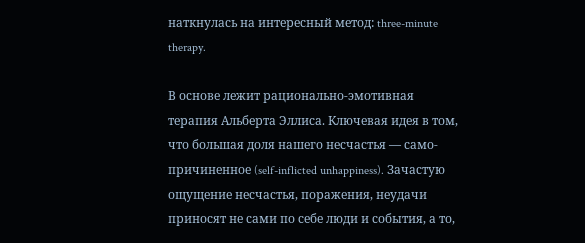наткнулась на интересный метод: three-minute therapy.

В основе лежит рационально-эмотивная терапия Альберта Эллиса. Ключевая идея в том, что большая доля нашего несчастья — само-причиненное (self-inflicted unhappiness). Зачастую ощущение несчастья, поражения, неудачи приносят не сами по себе люди и события, а то,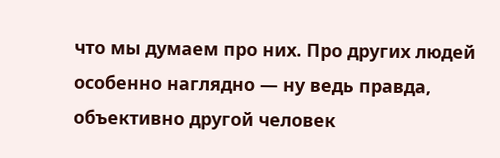что мы думаем про них. Про других людей особенно наглядно — ну ведь правда, объективно другой человек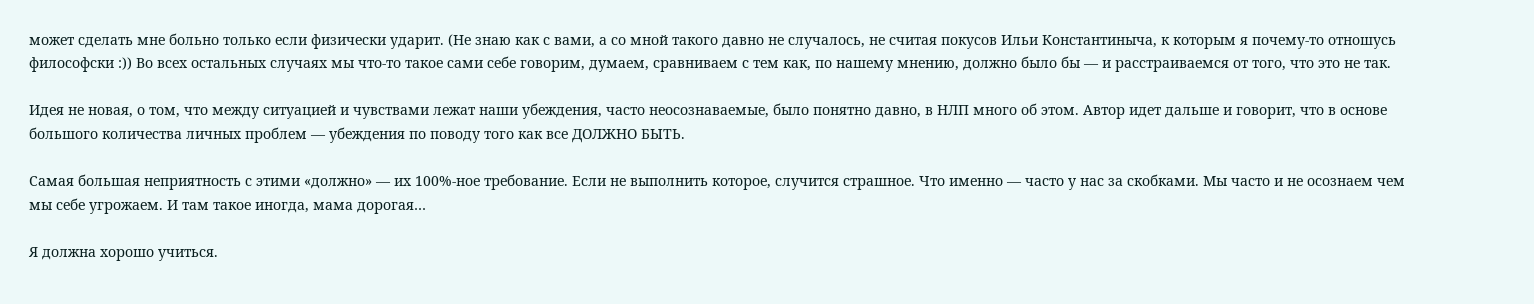может сделать мне больно только если физически ударит. (Не знаю как с вами, а со мной такого давно не случалось, не считая покусов Ильи Константиныча, к которым я почему-то отношусь философски :)) Во всех остальных случаях мы что-то такое сами себе говорим, думаем, сравниваем с тем как, по нашему мнению, должно было бы — и расстраиваемся от того, что это не так.

Идея не новая, о том, что между ситуацией и чувствами лежат наши убеждения, часто неосознаваемые, было понятно давно, в НЛП много об этом. Автор идет дальше и говорит, что в основе большого количества личных проблем — убеждения по поводу того как все ДОЛЖНО БЫТЬ.

Cамая большая неприятность с этими «должно» — их 100%-ное требование. Если не выполнить которое, случится страшное. Что именно — часто у нас за скобками. Мы часто и не осознаем чем мы себе угрожаем. И там такое иногда, мама дорогая…

Я должна хорошо учиться.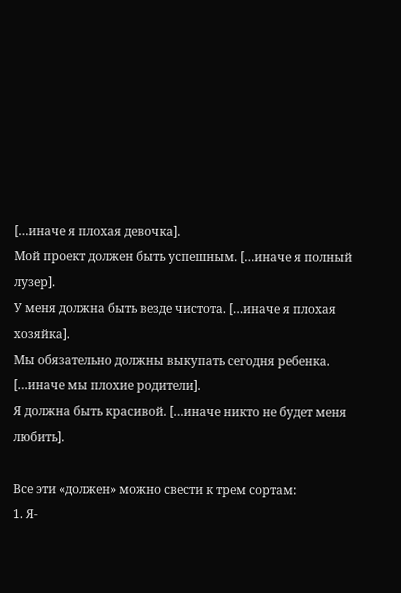[…иначе я плохая девочка].
Мой проект должен быть успешным. […иначе я полный лузер].
У меня должна быть везде чистота. […иначе я плохая хозяйка].
Мы обязательно должны выкупать сегодня ребенка. […иначе мы плохие родители].
Я должна быть красивой. […иначе никто не будет меня любить].

Все эти «должен» можно свести к трем сортам:
1. Я-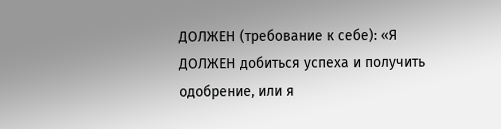ДОЛЖЕН (требование к себе): «Я ДОЛЖЕН добиться успеха и получить одобрение, или я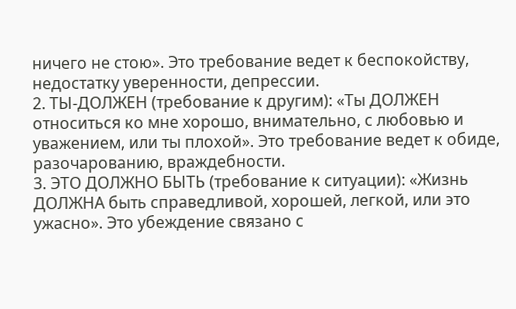ничего не стою». Это требование ведет к беспокойству, недостатку уверенности, депрессии.
2. ТЫ-ДОЛЖЕН (требование к другим): «Ты ДОЛЖЕН относиться ко мне хорошо, внимательно, с любовью и уважением, или ты плохой». Это требование ведет к обиде, разочарованию, враждебности.
3. ЭТО ДОЛЖНО БЫТЬ (требование к ситуации): «Жизнь ДОЛЖНА быть справедливой, хорошей, легкой, или это ужасно». Это убеждение связано с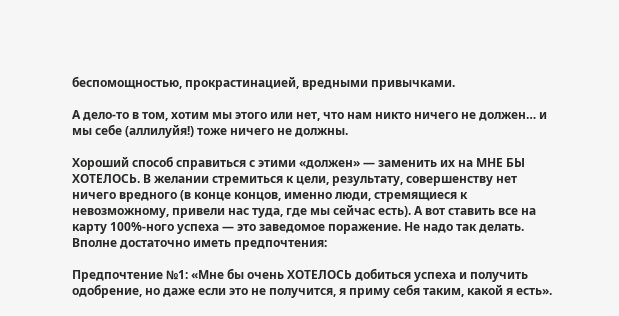беспомощностью, прокрастинацией, вредными привычками.

А дело-то в том, хотим мы этого или нет, что нам никто ничего не должен… и мы себе (аллилуйя!) тоже ничего не должны.

Хороший способ справиться с этими «должен» — заменить их на МНЕ БЫ ХОТЕЛОСЬ. В желании cтремиться к цели, результату, совершенству нет ничего вредного (в конце концов, именно люди, стремящиеся к невозможному, привели нас туда, где мы сейчас есть). А вот ставить все на карту 100%-ного успеха — это заведомое поражение. Не надо так делать. Вполне достаточно иметь предпочтения:

Предпочтение №1: «Мне бы очень ХОТЕЛОСЬ добиться успеха и получить одобрение, но даже если это не получится, я приму себя таким, какой я есть».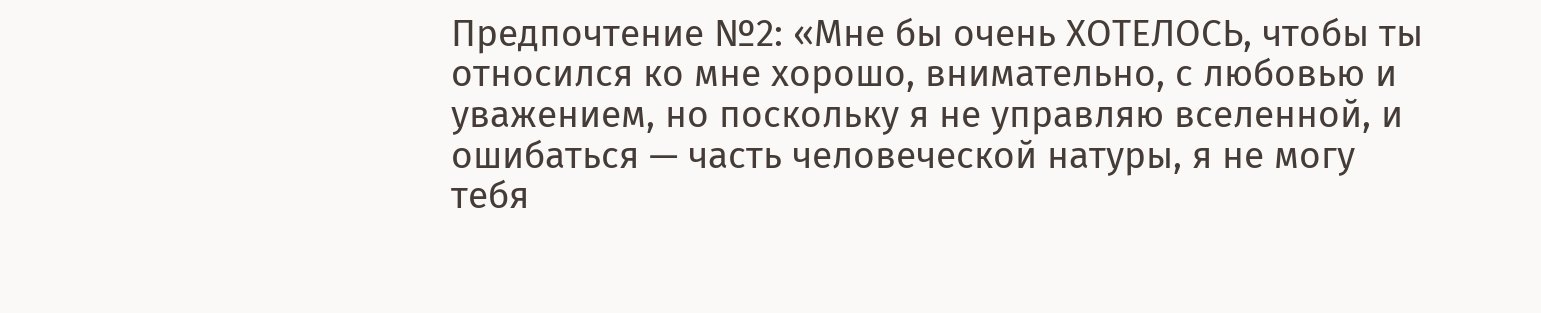Предпочтение №2: «Мне бы очень ХОТЕЛОСЬ, чтобы ты относился ко мне хорошо, внимательно, с любовью и уважением, но поскольку я не управляю вселенной, и ошибаться — часть человеческой натуры, я не могу тебя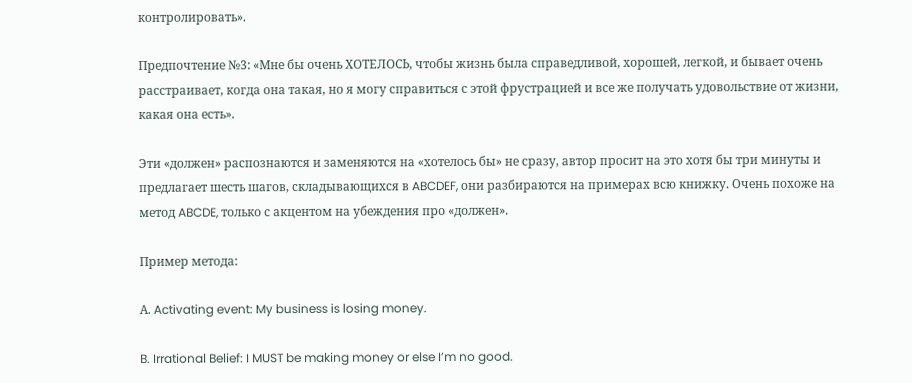контролировать».

Предпочтение №3: «Мне бы очень ХОТЕЛОСЬ, чтобы жизнь была справедливой, хорошей, легкой, и бывает очень расстраивает, когда она такая, но я могу справиться с этой фрустрацией и все же получать удовольствие от жизни, какая она есть».

Эти «должен» распознаются и заменяются на «хотелось бы» не сразу, автор просит на это хотя бы три минуты и предлагает шесть шагов, cкладывающихся в ABCDEF, они разбираются на примерах всю книжку. Очень похоже на метод ABCDE, только с акцентом на убеждения про «должен».

Пример метода:

А. Activating event: My business is losing money.

B. Irrational Belief: I MUST be making money or else I’m no good.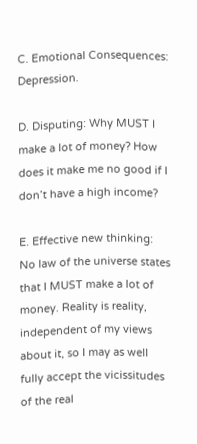C. Emotional Consequences: Depression.

D. Disputing: Why MUST I make a lot of money? How does it make me no good if I don’t have a high income?

E. Effective new thinking: No law of the universe states that I MUST make a lot of money. Reality is reality, independent of my views about it, so I may as well fully accept the vicissitudes of the real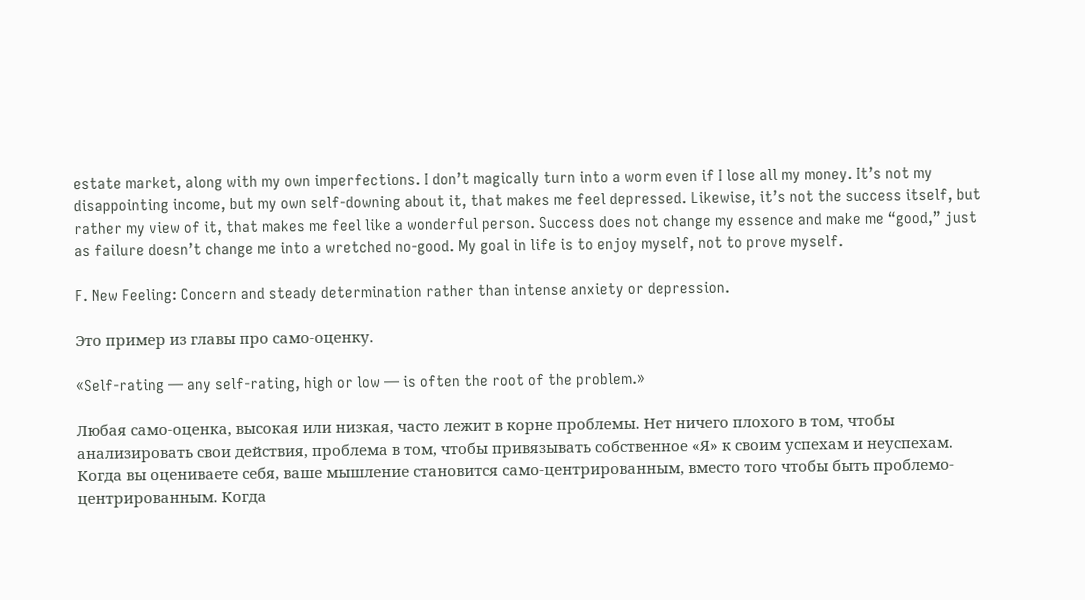estate market, along with my own imperfections. I don’t magically turn into a worm even if I lose all my money. It’s not my disappointing income, but my own self-downing about it, that makes me feel depressed. Likewise, it’s not the success itself, but rather my view of it, that makes me feel like a wonderful person. Success does not change my essence and make me “good,” just as failure doesn’t change me into a wretched no-good. My goal in life is to enjoy myself, not to prove myself.

F. New Feeling: Concern and steady determination rather than intense anxiety or depression.

Это пример из главы про само-оценку.

«Self-rating — any self-rating, high or low — is often the root of the problem.»

Любая само-оценка, высокая или низкая, часто лежит в корне проблемы. Нет ничего плохого в том, чтобы анализировать свои действия, проблема в том, чтобы привязывать собственное «Я» к своим успехам и неуспехам. Когда вы оцениваете себя, ваше мышление становится само-центрированным, вместо того чтобы быть проблемо-центрированным. Когда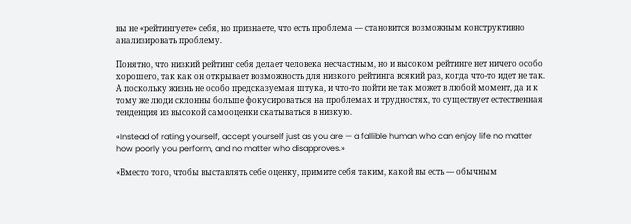вы не «рейтингуете» себя, но признаете, что есть проблема — становится возможным конструктивно анализировать проблему.

Понятно, что низкий рейтинг себя делает человека несчастным, но и высоком рейтинге нет ничего особо хорошего, так как он открывает возможность для низкого рейтинга всякий раз, когда что-то идет не так. А поскольку жизнь не особо предсказуемая штука, и что-то пойти не так может в любой момент, да и к тому же люди склонны больше фокусироваться на проблемах и трудностях, то существует естественная тенденция из высокой самооценки скатываться в низкую.

«Instead of rating yourself, accept yourself just as you are — a fallible human who can enjoy life no matter how poorly you perform, and no matter who disapproves.»

«Вместо того, чтобы выставлять себе оценку, примите себя таким, какой вы есть — обычным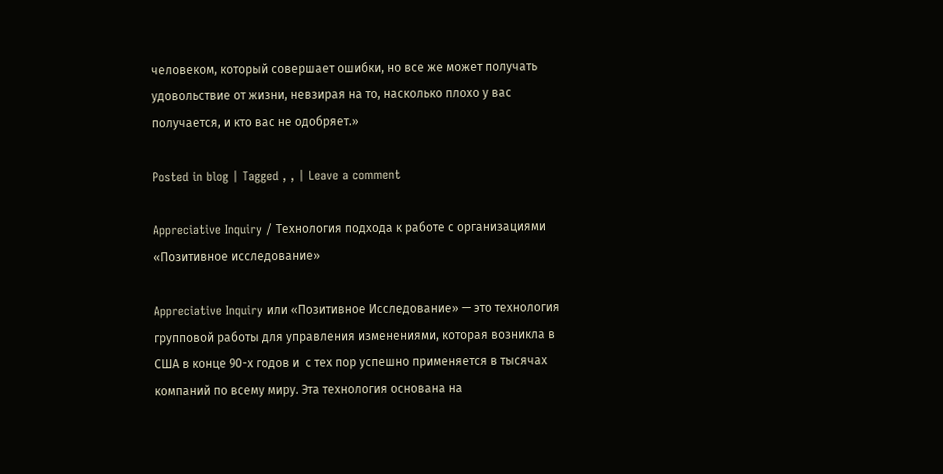человеком, который совершает ошибки, но все же может получать удовольствие от жизни, невзирая на то, насколько плохо у вас получается, и кто вас не одобряет.»

Posted in blog | Tagged , , | Leave a comment

Appreciative Inquiry / Технология подхода к работе с организациями «Позитивное исследование»

Appreciative Inquiry или «Позитивное Исследование» — это технология групповой работы для управления изменениями, которая возникла в США в конце 90-х годов и  с тех пор успешно применяется в тысячах компаний по всему миру. Эта технология основана на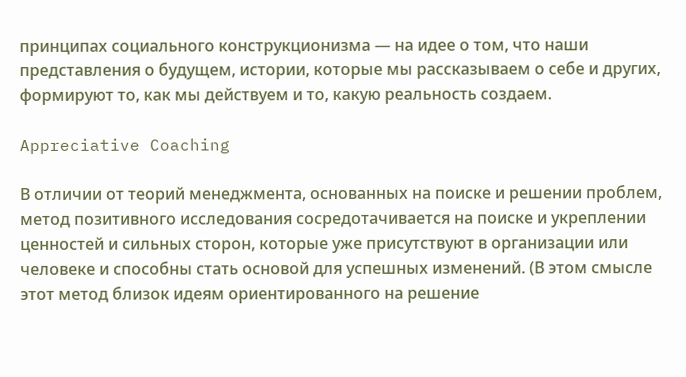принципах социального конструкционизма — на идее о том, что наши представления о будущем, истории, которые мы рассказываем о себе и других, формируют то, как мы действуем и то, какую реальность создаем.

Appreciative Coaching

В отличии от теорий менеджмента, основанных на поиске и решении проблем, метод позитивного исследования сосредотачивается на поиске и укреплении ценностей и сильных сторон, которые уже присутствуют в организации или человеке и способны стать основой для успешных изменений. (В этом смысле этот метод близок идеям ориентированного на решение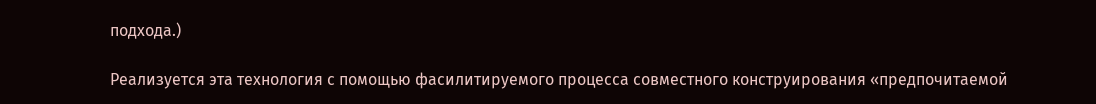подхода.)

Реализуется эта технология с помощью фасилитируемого процесса совместного конструирования «предпочитаемой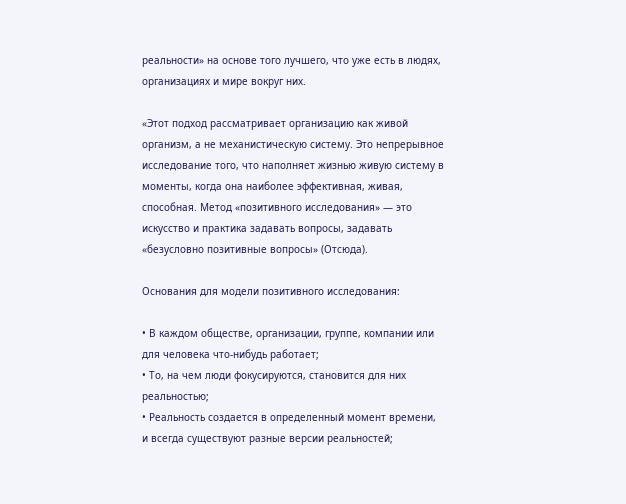реальности» на основе того лучшего, что уже есть в людях, организациях и мире вокруг них.

«Этот подход рассматривает организацию как живой организм, а не механистическую систему. Это непрерывное исследование того, что наполняет жизнью живую систему в моменты, когда она наиболее эффективная, живая, способная. Метод «позитивного исследования» — это искусство и практика задавать вопросы, задавать «безусловно позитивные вопросы» (Отсюда).

Основания для модели позитивного исследования:

• В каждом обществе, организации, группе, компании или для человека что-нибудь работает;
• То, на чем люди фокусируются, становится для них реальностью;
• Реальность создается в определенный момент времени, и всегда существуют разные версии реальностей;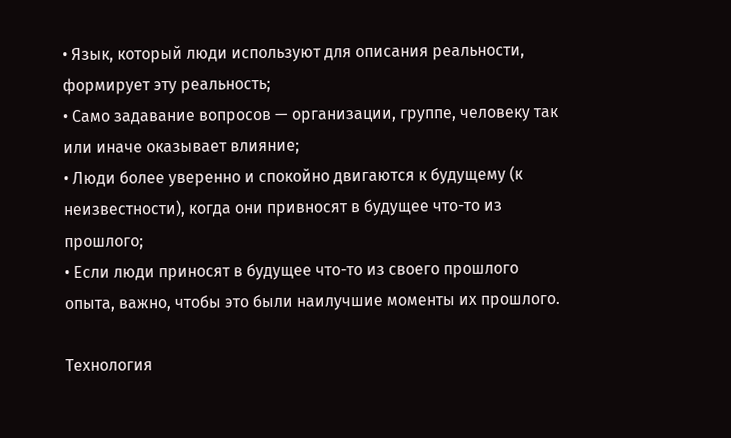• Язык, который люди используют для описания реальности, формирует эту реальность;
• Само задавание вопросов — организации, группе, человеку так или иначе оказывает влияние;
• Люди более уверенно и спокойно двигаются к будущему (к неизвестности), когда они привносят в будущее что-то из прошлого;
• Если люди приносят в будущее что-то из своего прошлого опыта, важно, чтобы это были наилучшие моменты их прошлого.

Технология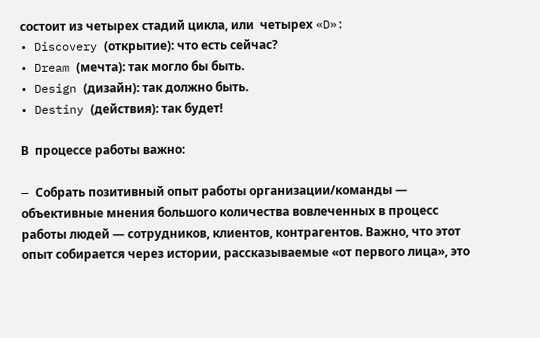состоит из четырех стадий цикла, или  четырех «D»:
• Discovery (открытие): что есть сейчас?
• Dream (мечта): так могло бы быть.
• Design (дизайн): так должно быть.
• Destiny (действия): так будет!

В  процессе работы важно:

— Cобрать позитивный опыт работы организации/команды — объективные мнения большого количества вовлеченных в процесс работы людей — сотрудников, клиентов, контрагентов. Важно, что этот опыт собирается через истории, рассказываемые «от первого лица», это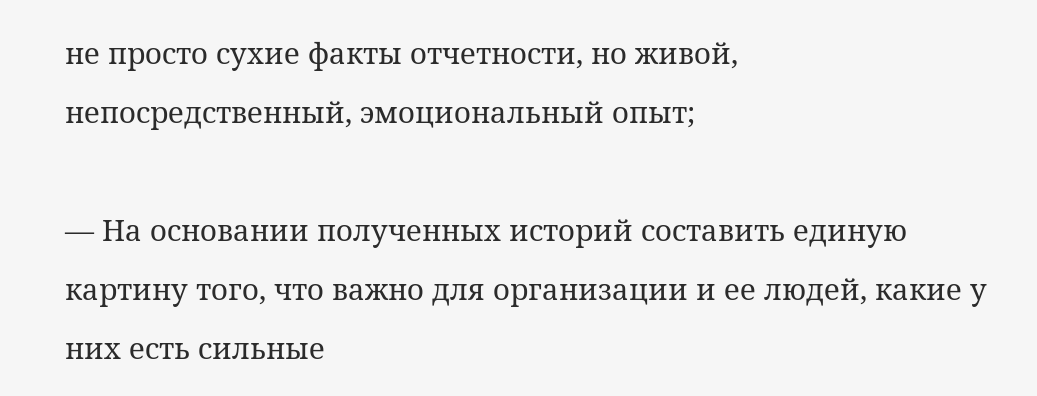не просто сухие факты отчетности, но живой, непосредственный, эмоциональный опыт;

— На основании полученных историй составить единую картину того, что важно для организации и ее людей, какие у них есть сильные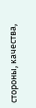стороны, качества,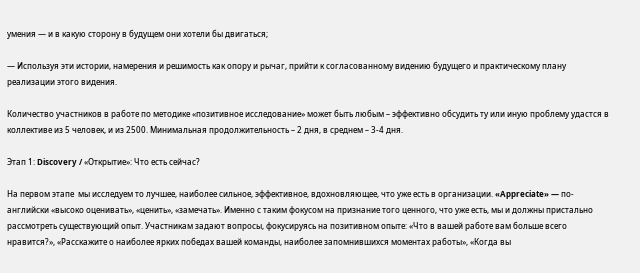умения — и в какую сторону в будущем они хотели бы двигаться;

— Используя эти истории, намерения и решимость как опору и рычаг, прийти к согласованному видению будущего и практическому плану реализации этого видения.

Количество участников в работе по методике «позитивное исследование» может быть любым – эффективно обсудить ту или иную проблему удастся в коллективе из 5 человек, и из 2500. Минимальная продолжительность – 2 дня, в среднем – 3-4 дня.

Этап 1: Discovery / «Открытие»: Что есть сейчас?

На первом этапе  мы исследуем то лучшее, наиболее сильное, эффективное, вдохновляющее, что уже есть в организации. «Appreciate» — по-английски «высоко оценивать», «ценить», «замечать». Именно с таким фокусом на признание того ценного, что уже есть, мы и должны пристально рассмотреть существующий опыт. Участникам задают вопросы, фокусируясь на позитивном опыте: «Что в вашей работе вам больше всего нравится?», «Расскажите о наиболее ярких победах вашей команды, наиболее запомнившихся моментах работы», «Когда вы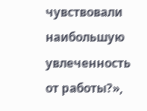чувствовали наибольшую увлеченность от работы?»,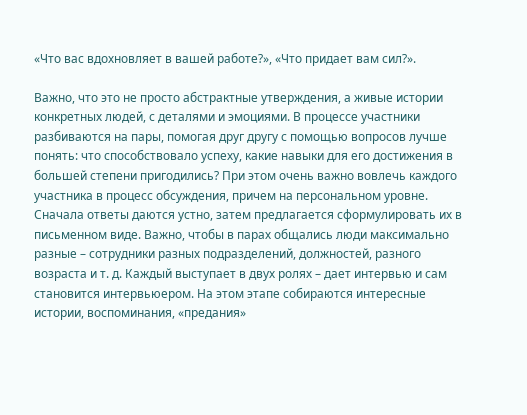«Что вас вдохновляет в вашей работе?», «Что придает вам сил?».

Важно, что это не просто абстрактные утверждения, а живые истории конкретных людей, с деталями и эмоциями. В процессе участники разбиваются на пары, помогая друг другу с помощью вопросов лучше понять: что способствовало успеху, какие навыки для его достижения в большей степени пригодились? При этом очень важно вовлечь каждого участника в процесс обсуждения, причем на персональном уровне. Сначала ответы даются устно, затем предлагается сформулировать их в письменном виде. Важно, чтобы в парах общались люди максимально разные – сотрудники разных подразделений, должностей, разного возраста и т. д. Каждый выступает в двух ролях – дает интервью и сам становится интервьюером. На этом этапе собираются интересные истории, воспоминания, «предания»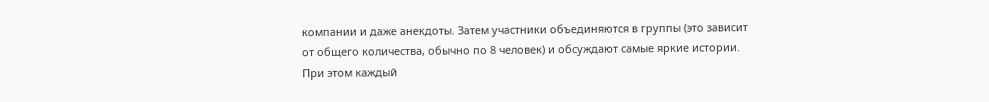компании и даже анекдоты. Затем участники объединяются в группы (это зависит от общего количества, обычно по 8 человек) и обсуждают самые яркие истории. При этом каждый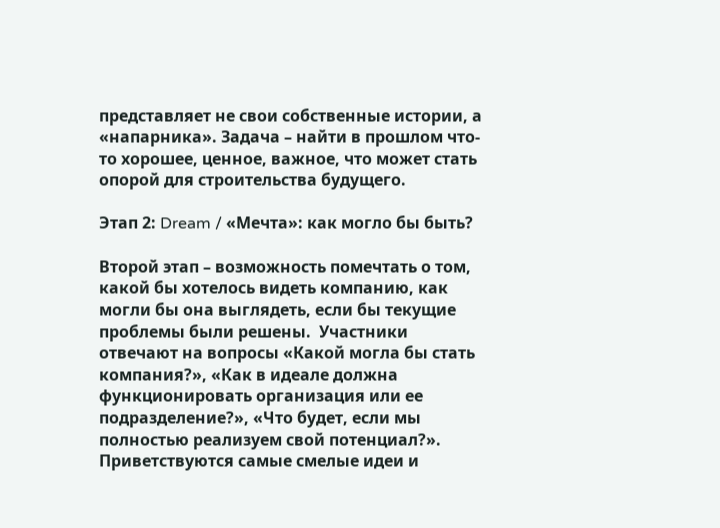представляет не свои собственные истории, а «напарника». Задача – найти в прошлом что-то хорошее, ценное, важное, что может стать опорой для строительства будущего.

Этап 2: Dream / «Мечта»: как могло бы быть?

Второй этап – возможность помечтать о том, какой бы хотелось видеть компанию, как могли бы она выглядеть, если бы текущие проблемы были решены.  Участники отвечают на вопросы «Какой могла бы стать компания?», «Как в идеале должна функционировать организация или ее подразделение?», «Что будет, если мы полностью реализуем свой потенциал?». Приветствуются самые смелые идеи и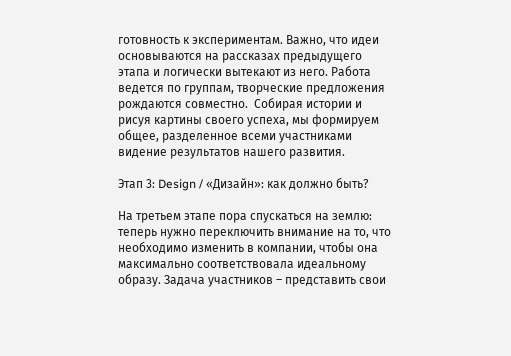готовность к экспериментам. Важно, что идеи основываются на рассказах предыдущего этапа и логически вытекают из него. Работа ведется по группам, творческие предложения рождаются совместно.  Собирая истории и рисуя картины своего успеха, мы формируем общее, разделенное всеми участниками видение результатов нашего развития.

Этап 3: Design / «Дизайн»: как должно быть?

На третьем этапе пора спускаться на землю: теперь нужно переключить внимание на то, что необходимо изменить в компании, чтобы она максимально соответствовала идеальному образу. Задача участников – представить свои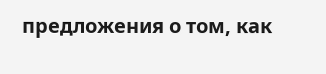предложения о том, как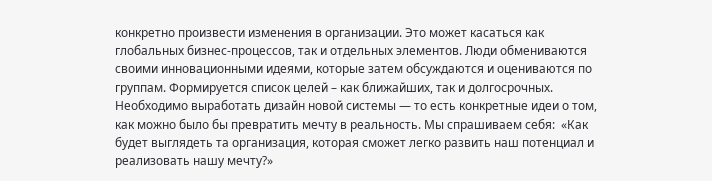конкретно произвести изменения в организации. Это может касаться как глобальных бизнес-процессов, так и отдельных элементов. Люди обмениваются своими инновационными идеями, которые затем обсуждаются и оцениваются по группам. Формируется список целей – как ближайших, так и долгосрочных. Необходимо выработать дизайн новой системы — то есть конкретные идеи о том, как можно было бы превратить мечту в реальность. Мы спрашиваем себя:  «Как будет выглядеть та организация, которая сможет легко развить наш потенциал и реализовать нашу мечту?»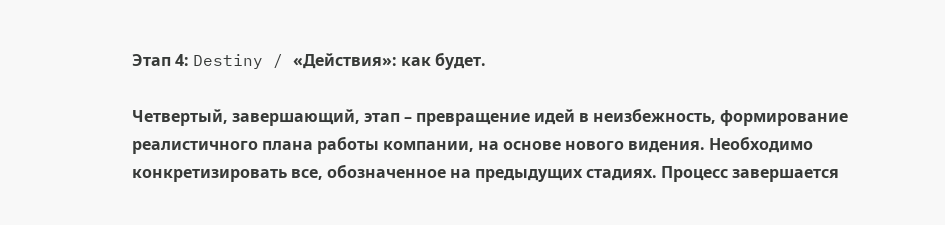Этап 4: Destiny / «Действия»: как будет.

Четвертый, завершающий, этап – превращение идей в неизбежность, формирование реалистичного плана работы компании, на основе нового видения. Необходимо конкретизировать все, обозначенное на предыдущих стадиях. Процесс завершается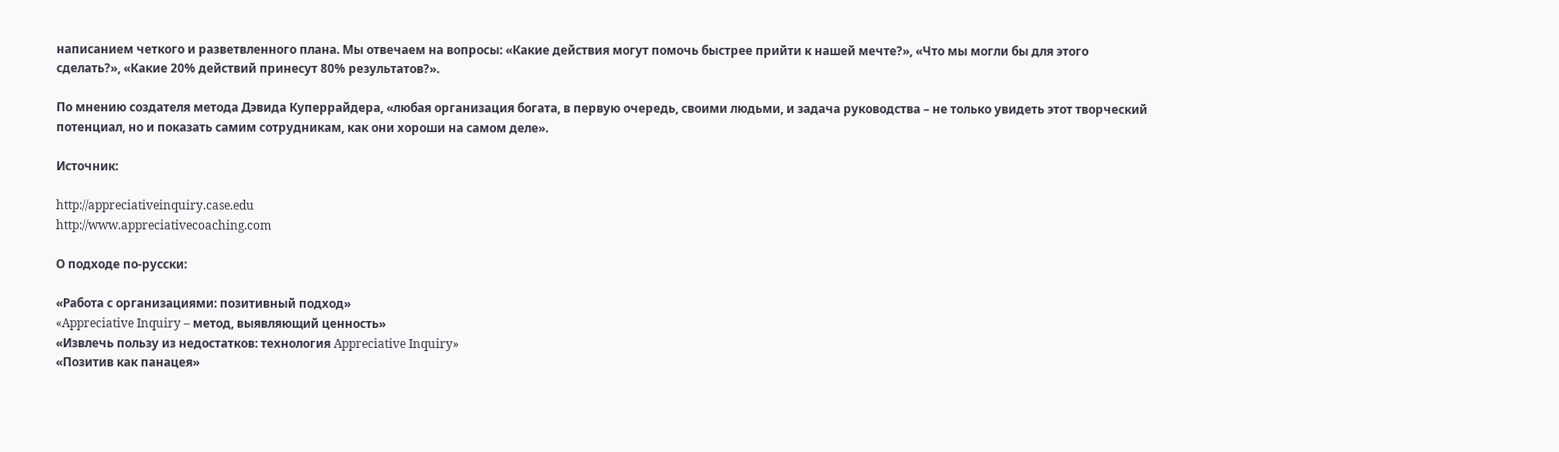написанием четкого и разветвленного плана. Мы отвечаем на вопросы: «Какие действия могут помочь быстрее прийти к нашей мечте?», «Что мы могли бы для этого сделать?», «Какие 20% действий принесут 80% результатов?».

По мнению создателя метода Дэвида Куперрайдера, «любая организация богата, в первую очередь, своими людьми, и задача руководства – не только увидеть этот творческий потенциал, но и показать самим сотрудникам, как они хороши на самом деле».

Источник:

http://appreciativeinquiry.case.edu
http://www.appreciativecoaching.com

О подходе по-русски:

«Работа с организациями: позитивный подход»
«Appreciative Inquiry – метод, выявляющий ценность»
«Извлечь пользу из недостатков: технология Appreciative Inquiry»
«Позитив как панацея»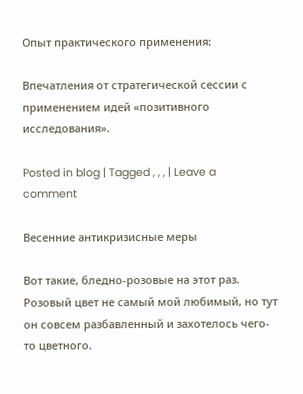Опыт практического применения:

Впечатления от стратегической сессии с применением идей «позитивного исследования».

Posted in blog | Tagged , , , | Leave a comment

Весенние антикризисные меры

Вот такие, бледно-розовые на этот раз. Розовый цвет не самый мой любимый, но тут он совсем разбавленный и захотелось чего-то цветного.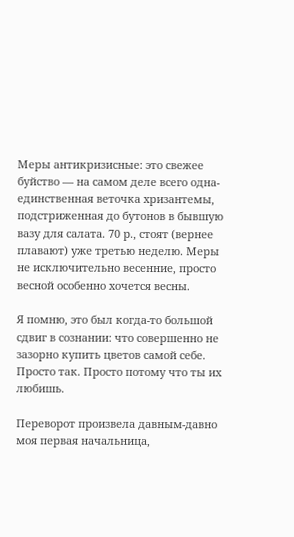Меры антикризисные: это свежее буйство — на самом деле всего одна-единственная веточка хризантемы, подстриженная до бутонов в бывшую вазу для салата. 70 р., стоят (вернее плавают) уже третью неделю. Меры не исключительно весенние, просто весной особенно хочется весны.

Я помню, это был когда-то большой сдвиг в сознании: что совершенно не зазорно купить цветов самой себе. Просто так. Просто потому что ты их любишь.

Переворот произвела давным-давно моя первая начальница,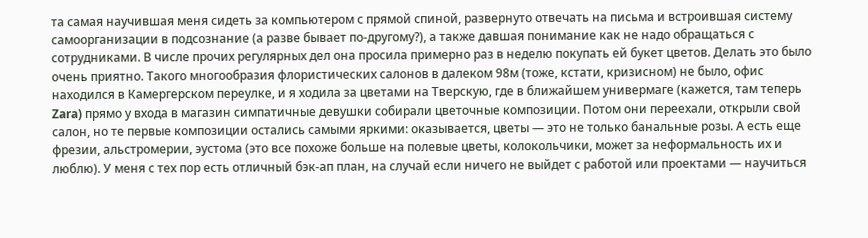та самая научившая меня сидеть за компьютером с прямой спиной, развернуто отвечать на письма и встроившая систему самоорганизации в подсознание (а разве бывает по-другому?), а также давшая понимание как не надо обращаться с сотрудниками. В числе прочих регулярных дел она просила примерно раз в неделю покупать ей букет цветов. Делать это было очень приятно. Такого многообразия флористических салонов в далеком 98м (тоже, кстати, кризисном) не было, офис находился в Камергерском переулке, и я ходила за цветами на Тверскую, где в ближайшем универмаге (кажется, там теперь Zara) прямо у входа в магазин симпатичные девушки собирали цветочные композиции. Потом они переехали, открыли свой салон, но те первые композиции остались самыми яркими: оказывается, цветы — это не только банальные розы. А есть еще фрезии, альстромерии, эустома (это все похоже больше на полевые цветы, колокольчики, может за неформальность их и люблю). У меня с тех пор есть отличный бэк-ап план, на случай если ничего не выйдет с работой или проектами — научиться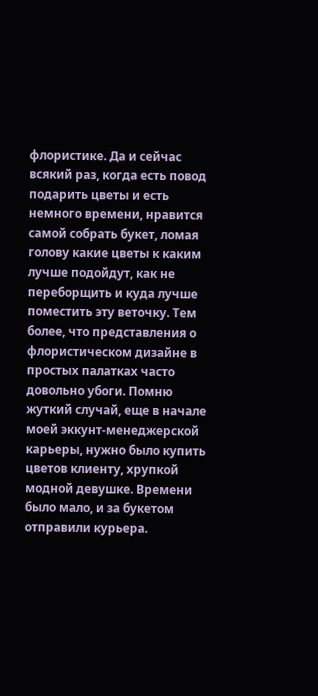флористике. Да и сейчас всякий раз, когда есть повод подарить цветы и есть немного времени, нравится самой собрать букет, ломая голову какие цветы к каким лучше подойдут, как не переборщить и куда лучше поместить эту веточку. Тем более, что представления о флористическом дизайне в простых палатках часто довольно убоги. Помню жуткий случай, еще в начале моей эккунт-менеджерской карьеры, нужно было купить цветов клиенту, хрупкой модной девушке. Времени было мало, и за букетом отправили курьера.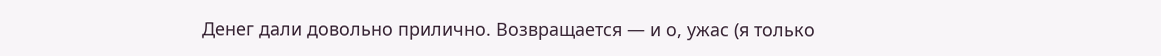Денег дали довольно прилично. Возвращается — и о, ужас (я только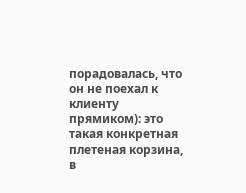порадовалась, что он не поехал к клиенту прямиком): это такая конкретная плетеная корзина, в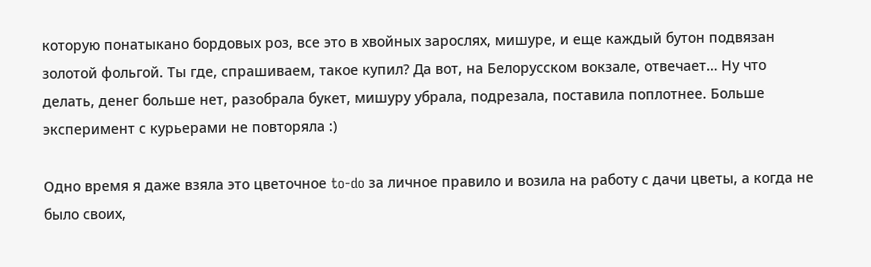которую понатыкано бордовых роз, все это в хвойных зарослях, мишуре, и еще каждый бутон подвязан золотой фольгой. Ты где, спрашиваем, такое купил? Да вот, на Белорусском вокзале, отвечает… Ну что делать, денег больше нет, разобрала букет, мишуру убрала, подрезала, поставила поплотнее. Больше эксперимент с курьерами не повторяла :)

Одно время я даже взяла это цветочное to-do за личное правило и возила на работу с дачи цветы, а когда не было своих,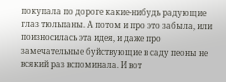покупала по дороге какие-нибудь радующие глаз тюльпаны. А потом и про это забыла, или поизносилась эта идея, и даже про замечательные буйствующие в саду пеоны не всякий раз вспоминала. И вот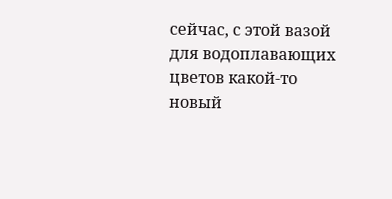сейчас, с этой вазой для водоплавающих цветов какой-то новый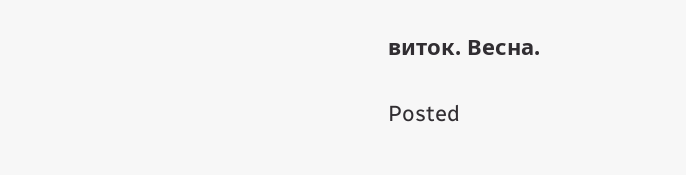виток. Весна.

Posted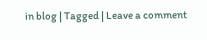in blog | Tagged | Leave a comment